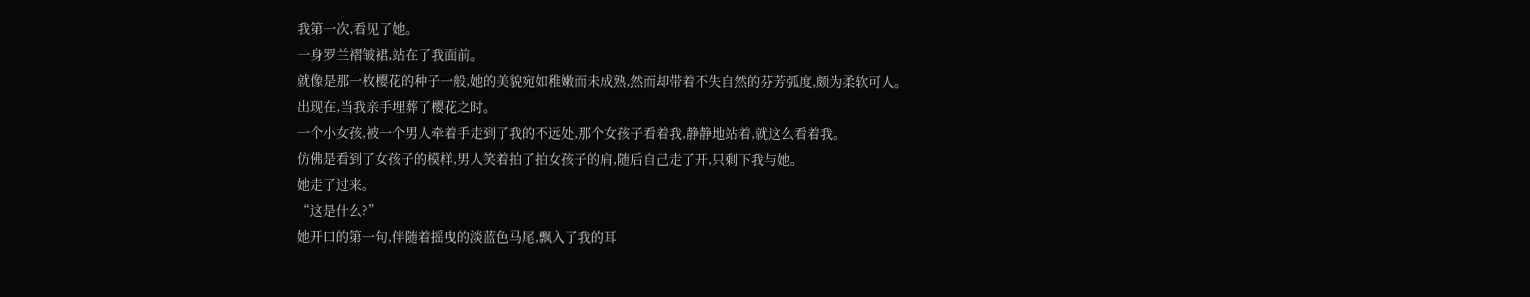我第一次,看见了她。
一身罗兰褶皱裙,站在了我面前。
就像是那一枚樱花的种子一般,她的美貌宛如稚嫩而未成熟,然而却带着不失自然的芬芳弧度,颇为柔软可人。
出现在,当我亲手埋葬了樱花之时。
一个小女孩,被一个男人牵着手走到了我的不远处,那个女孩子看着我,静静地站着,就这么看着我。
仿佛是看到了女孩子的模样,男人笑着拍了拍女孩子的肩,随后自己走了开,只剩下我与她。
她走了过来。
“这是什么?”
她开口的第一句,伴随着摇曳的淡蓝色马尾,飘入了我的耳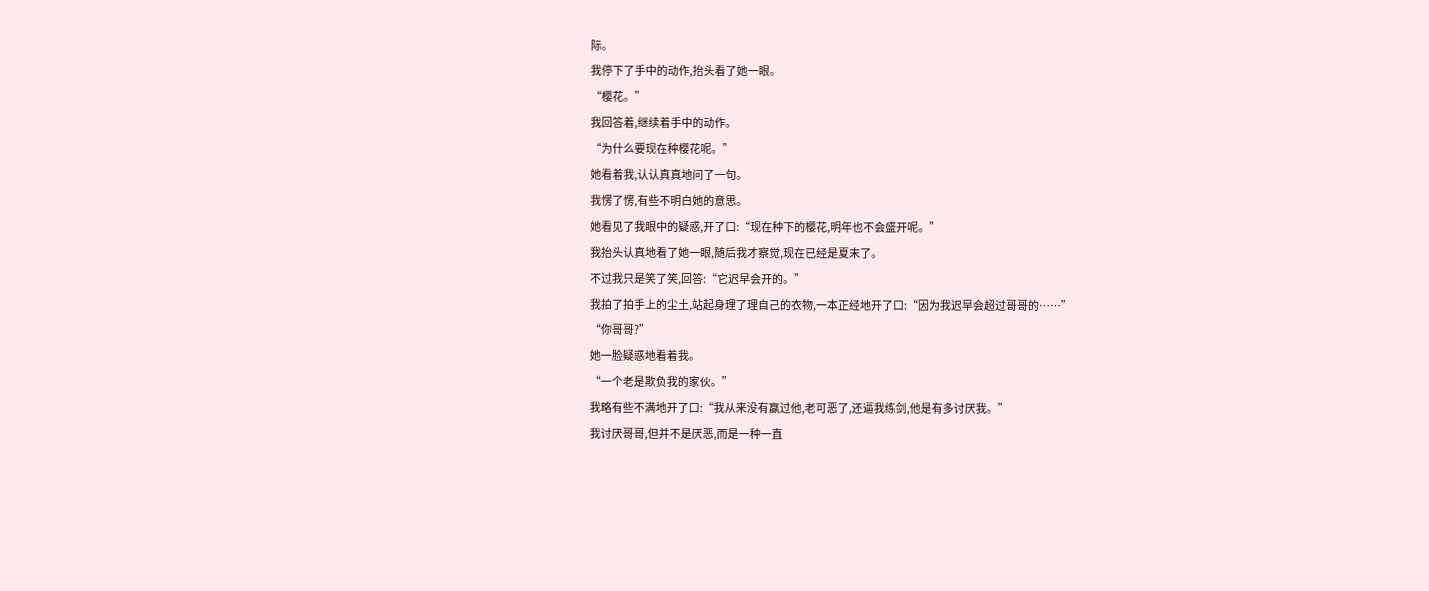际。
我停下了手中的动作,抬头看了她一眼。
“樱花。”
我回答着,继续着手中的动作。
“为什么要现在种樱花呢。”
她看着我,认认真真地问了一句。
我愣了愣,有些不明白她的意思。
她看见了我眼中的疑惑,开了口:“现在种下的樱花,明年也不会盛开呢。”
我抬头认真地看了她一眼,随后我才察觉,现在已经是夏末了。
不过我只是笑了笑,回答:“它迟早会开的。”
我拍了拍手上的尘土,站起身理了理自己的衣物,一本正经地开了口:“因为我迟早会超过哥哥的……”
“你哥哥?”
她一脸疑惑地看着我。
“一个老是欺负我的家伙。”
我略有些不满地开了口:“我从来没有赢过他,老可恶了,还逼我练剑,他是有多讨厌我。”
我讨厌哥哥,但并不是厌恶,而是一种一直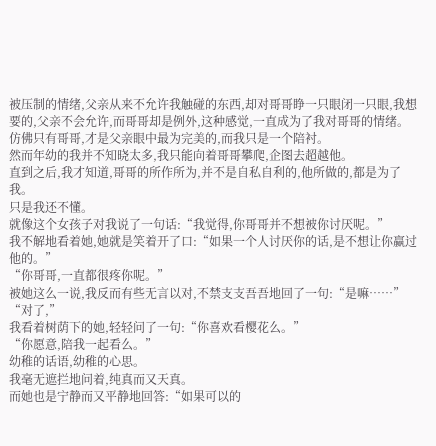被压制的情绪,父亲从来不允许我触碰的东西,却对哥哥睁一只眼闭一只眼,我想要的,父亲不会允许,而哥哥却是例外,这种感觉,一直成为了我对哥哥的情绪。
仿佛只有哥哥,才是父亲眼中最为完美的,而我只是一个陪衬。
然而年幼的我并不知晓太多,我只能向着哥哥攀爬,企图去超越他。
直到之后,我才知道,哥哥的所作所为,并不是自私自利的,他所做的,都是为了我。
只是我还不懂。
就像这个女孩子对我说了一句话:“我觉得,你哥哥并不想被你讨厌呢。”
我不解地看着她,她就是笑着开了口:“如果一个人讨厌你的话,是不想让你赢过他的。”
“你哥哥,一直都很疼你呢。”
被她这么一说,我反而有些无言以对,不禁支支吾吾地回了一句:“是嘛……”
“对了,”
我看着树荫下的她,轻轻问了一句:“你喜欢看樱花么。”
“你愿意,陪我一起看么。”
幼稚的话语,幼稚的心思。
我毫无遮拦地问着,纯真而又天真。
而她也是宁静而又平静地回答:“如果可以的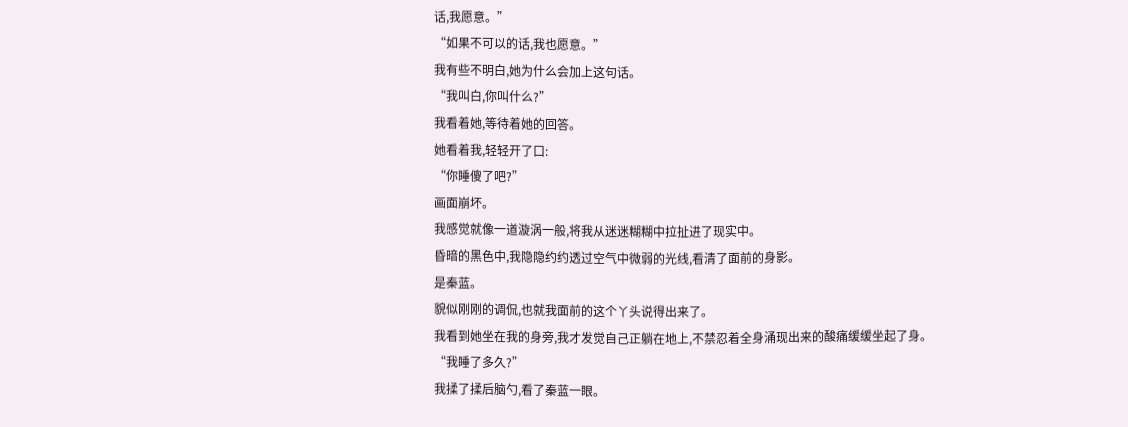话,我愿意。”
“如果不可以的话,我也愿意。”
我有些不明白,她为什么会加上这句话。
“我叫白,你叫什么?”
我看着她,等待着她的回答。
她看着我,轻轻开了口:
“你睡傻了吧?”
画面崩坏。
我感觉就像一道漩涡一般,将我从迷迷糊糊中拉扯进了现实中。
昏暗的黑色中,我隐隐约约透过空气中微弱的光线,看清了面前的身影。
是秦蓝。
貌似刚刚的调侃,也就我面前的这个丫头说得出来了。
我看到她坐在我的身旁,我才发觉自己正躺在地上,不禁忍着全身涌现出来的酸痛缓缓坐起了身。
“我睡了多久?”
我揉了揉后脑勺,看了秦蓝一眼。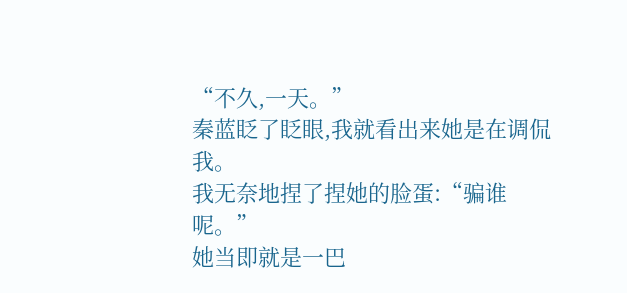“不久,一天。”
秦蓝眨了眨眼,我就看出来她是在调侃我。
我无奈地捏了捏她的脸蛋:“骗谁呢。”
她当即就是一巴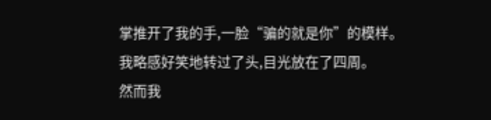掌推开了我的手,一脸“骗的就是你”的模样。
我略感好笑地转过了头,目光放在了四周。
然而我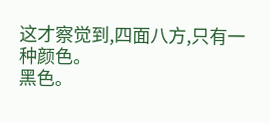这才察觉到,四面八方,只有一种颜色。
黑色。